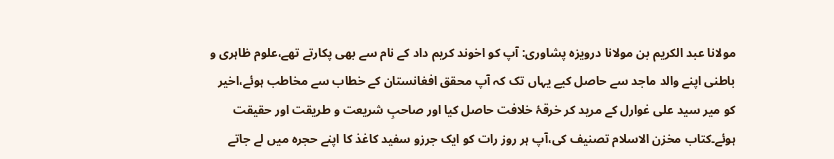مولانا عبد الکریم بن مولانا درویزہ پشاوری: آپ کو اخوند کریم داد کے نام سے بھی پکارتے تھے،علوم ظاہری و باطنی اپنے والد ماجد سے حاصل کیے یہاں تک کہ آپ محقق افغانستان کے خطاب سے مخاطب ہوئے،اخیر کو میر سید علی غوارل کے مرید کر خرقۂ خلافت حاصل کیا اور صاحبِ شریعت و طریقت اور حقیقت ہوئے۔کتاب مخزن الاسلام تصنیف کی،آپ ہر روز رات کو ایک جرزو سفید کاغذ کا اپنے حجرہ میں لے جاتے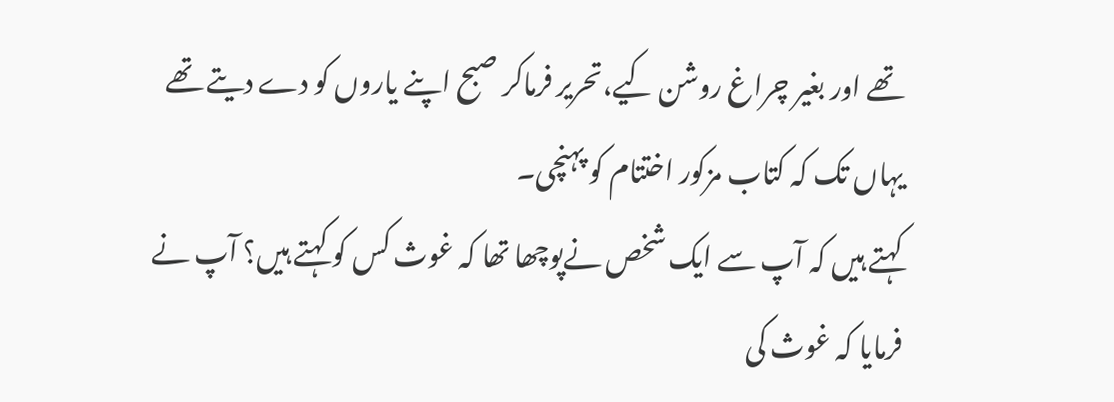تھے اور بغیر چراغ روشن کیے،تحریر فرماکر صبح اپنے یاروں کو دے دیتے تھے یہاں تک کہ کتاب مزکور اختتام کو پہنچی۔
کہتے ہیں کہ آپ سے ایک شخص نےپوچھا تھا کہ غوث کس کو کہتے ہیں؟ آپ نے فرمایا کہ غوث کی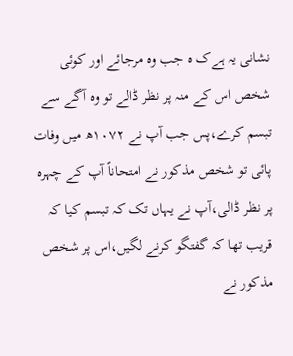نشانی یہ ہےک ہ جب وہ مرجائے اور کوئی شخص اس کے منہ پر نظر ڈالے تو وہ آگے سے تبسم کرے،پس جب آپ نے ۱۰۷۲ھ میں وفات پائی تو شخص مذکور نے امتحاناً آپ کے چہرہ پر نظر ڈالی،آپ نے یہاں تک کہ تبسم کیا کہ قریب تھا کہ گفتگو کرنے لگیں،اس پر شخص مذکور نے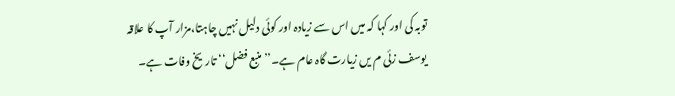توبہ کی اور کہا کہ میں اس سے زیادہ اور کوئی دلیل نہیں چاہتا،مزار آپ کا علاقہ یوسف زئی م یں زیارت گاہ عام ہے۔’’منبع فضل‘‘ تاریخ وفات ہے۔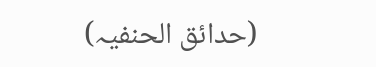(حدائق الحنفیہ)